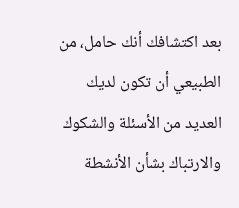بعد اكتشافك أنك حامل، من الطبيعي أن تكون لديك العديد من الأسئلة والشكوك والارتباك بشأن الأنشطة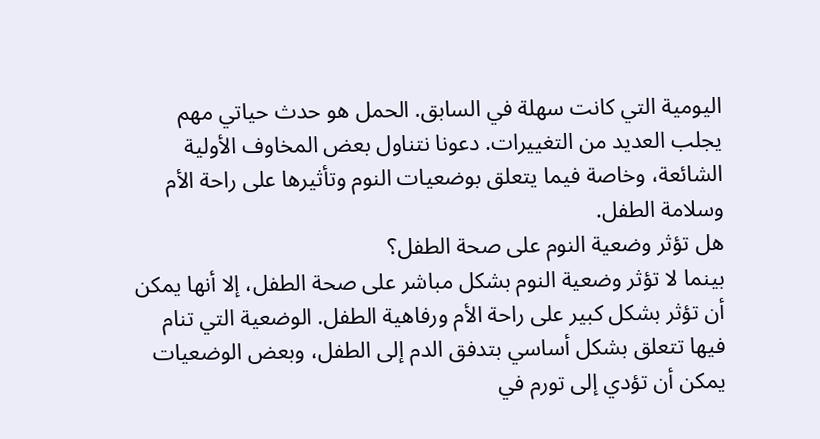اليومية التي كانت سهلة في السابق. الحمل هو حدث حياتي مهم يجلب العديد من التغييرات. دعونا نتناول بعض المخاوف الأولية الشائعة، وخاصة فيما يتعلق بوضعيات النوم وتأثيرها على راحة الأم وسلامة الطفل.
هل تؤثر وضعية النوم على صحة الطفل؟
بينما لا تؤثر وضعية النوم بشكل مباشر على صحة الطفل، إلا أنها يمكن أن تؤثر بشكل كبير على راحة الأم ورفاهية الطفل. الوضعية التي تنام فيها تتعلق بشكل أساسي بتدفق الدم إلى الطفل، وبعض الوضعيات يمكن أن تؤدي إلى تورم في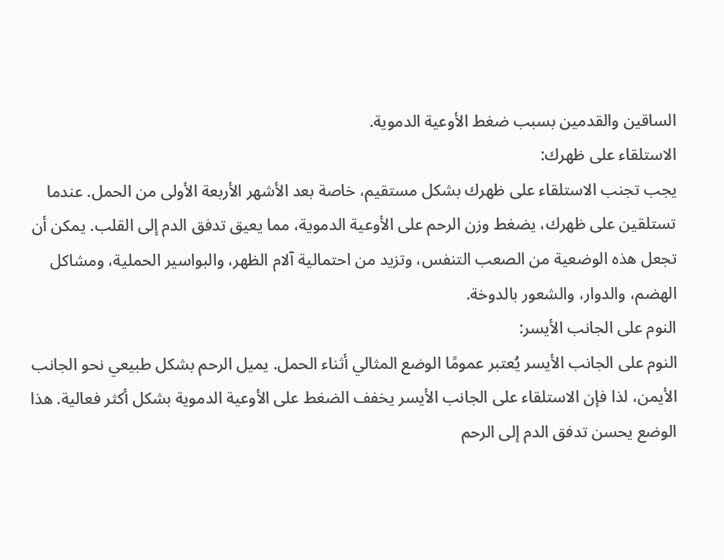الساقين والقدمين بسبب ضغط الأوعية الدموية.
الاستلقاء على ظهرك:
يجب تجنب الاستلقاء على ظهرك بشكل مستقيم، خاصة بعد الأشهر الأربعة الأولى من الحمل. عندما تستلقين على ظهرك، يضغط وزن الرحم على الأوعية الدموية، مما يعيق تدفق الدم إلى القلب. يمكن أن تجعل هذه الوضعية من الصعب التنفس، وتزيد من احتمالية آلام الظهر، والبواسير الحملية، ومشاكل الهضم، والدوار، والشعور بالدوخة.
النوم على الجانب الأيسر:
النوم على الجانب الأيسر يُعتبر عمومًا الوضع المثالي أثناء الحمل. يميل الرحم بشكل طبيعي نحو الجانب الأيمن، لذا فإن الاستلقاء على الجانب الأيسر يخفف الضغط على الأوعية الدموية بشكل أكثر فعالية. هذا الوضع يحسن تدفق الدم إلى الرحم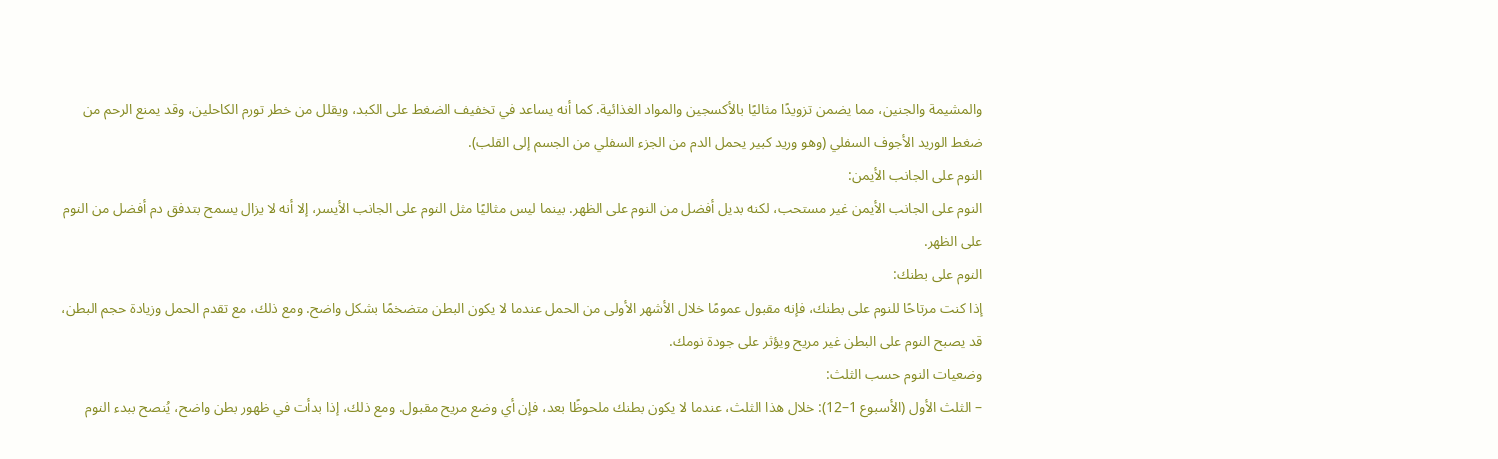والمشيمة والجنين، مما يضمن تزويدًا مثاليًا بالأكسجين والمواد الغذائية. كما أنه يساعد في تخفيف الضغط على الكبد، ويقلل من خطر تورم الكاحلين، وقد يمنع الرحم من ضغط الوريد الأجوف السفلي (وهو وريد كبير يحمل الدم من الجزء السفلي من الجسم إلى القلب).
النوم على الجانب الأيمن:
النوم على الجانب الأيمن غير مستحب، لكنه بديل أفضل من النوم على الظهر. بينما ليس مثاليًا مثل النوم على الجانب الأيسر، إلا أنه لا يزال يسمح بتدفق دم أفضل من النوم على الظهر.
النوم على بطنك:
إذا كنت مرتاحًا للنوم على بطنك، فإنه مقبول عمومًا خلال الأشهر الأولى من الحمل عندما لا يكون البطن متضخمًا بشكل واضح. ومع ذلك، مع تقدم الحمل وزيادة حجم البطن، قد يصبح النوم على البطن غير مريح ويؤثر على جودة نومك.
وضعيات النوم حسب الثلث:
– الثلث الأول (الأسبوع 1–12): خلال هذا الثلث، عندما لا يكون بطنك ملحوظًا بعد، فإن أي وضع مريح مقبول. ومع ذلك، إذا بدأت في ظهور بطن واضح، يُنصح ببدء النوم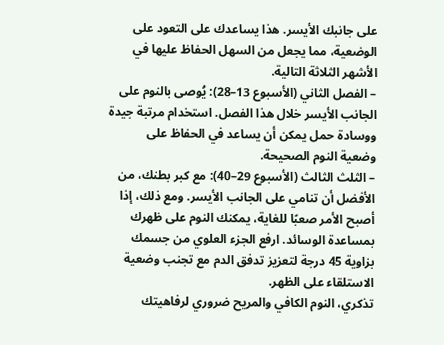على جانبك الأيسر. هذا يساعدك على التعود على الوضعية، مما يجعل من السهل الحفاظ عليها في الأشهر الثلاثة التالية.
– الفصل الثاني (الأسبوع 13–28): يُوصى بالنوم على الجانب الأيسر خلال هذا الفصل. استخدام مرتبة جيدة ووسادة حمل يمكن أن يساعد في الحفاظ على وضعية النوم الصحيحة.
– الثلث الثالث (الأسبوع 29–40): مع كبر بطنك، من الأفضل أن تنامي على الجانب الأيسر. ومع ذلك، إذا أصبح الأمر صعبًا للغاية، يمكنك النوم على ظهرك بمساعدة الوسائد. ارفع الجزء العلوي من جسمك بزاوية 45 درجة لتعزيز تدفق الدم مع تجنب وضعية الاستلقاء على الظهر.
تذكري، النوم الكافي والمريح ضروري لرفاهيتك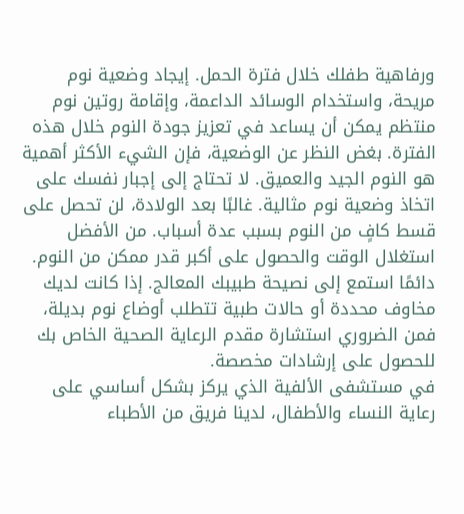ورفاهية طفلك خلال فترة الحمل. إيجاد وضعية نوم مريحة، واستخدام الوسائد الداعمة، وإقامة روتين نوم منتظم يمكن أن يساعد في تعزيز جودة النوم خلال هذه الفترة. بغض النظر عن الوضعية، فإن الشيء الأكثر أهمية هو النوم الجيد والعميق. لا تحتاج إلى إجبار نفسك على اتخاذ وضعية نوم مثالية. غالبًا بعد الولادة، لن تحصل على قسط كافٍ من النوم بسبب عدة أسباب. من الأفضل استغلال الوقت والحصول على أكبر قدر ممكن من النوم.
دائمًا استمع إلى نصيحة طبيبك المعالج. إذا كانت لديك مخاوف محددة أو حالات طبية تتطلب أوضاع نوم بديلة، فمن الضروري استشارة مقدم الرعاية الصحية الخاص بك للحصول على إرشادات مخصصة.
في مستشفى الألفية الذي يركز بشكل أساسي على رعاية النساء والأطفال، لدينا فريق من الأطباء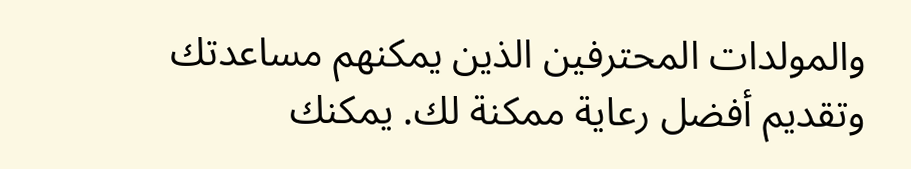والمولدات المحترفين الذين يمكنهم مساعدتك وتقديم أفضل رعاية ممكنة لك. يمكنك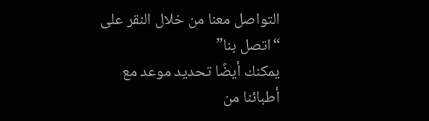التواصل معنا من خلال النقر على “اتصل بنا”
يمكنك أيضًا تحديد موعد مع أطبائنا من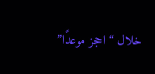خلال “احجز موعدًا”